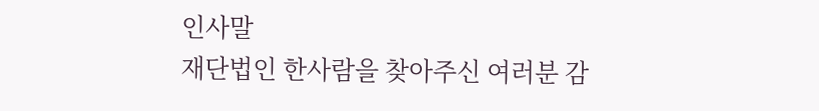인사말
재단법인 한사람을 찾아주신 여러분 감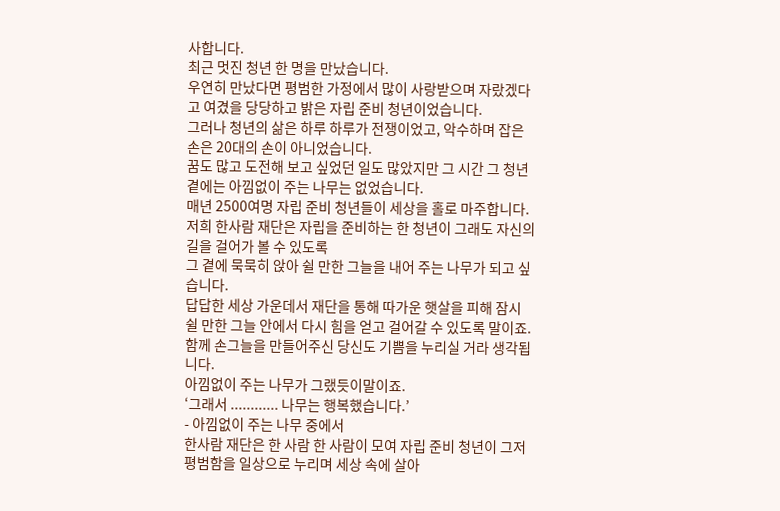사합니다.
최근 멋진 청년 한 명을 만났습니다.
우연히 만났다면 평범한 가정에서 많이 사랑받으며 자랐겠다고 여겼을 당당하고 밝은 자립 준비 청년이었습니다.
그러나 청년의 삶은 하루 하루가 전쟁이었고, 악수하며 잡은 손은 20대의 손이 아니었습니다.
꿈도 많고 도전해 보고 싶었던 일도 많았지만 그 시간 그 청년 곁에는 아낌없이 주는 나무는 없었습니다.
매년 2500여명 자립 준비 청년들이 세상을 홀로 마주합니다.
저희 한사람 재단은 자립을 준비하는 한 청년이 그래도 자신의 길을 걸어가 볼 수 있도록
그 곁에 묵묵히 앉아 쉴 만한 그늘을 내어 주는 나무가 되고 싶습니다.
답답한 세상 가운데서 재단을 통해 따가운 햇살을 피해 잠시 쉴 만한 그늘 안에서 다시 힘을 얻고 걸어갈 수 있도록 말이죠.
함께 손그늘을 만들어주신 당신도 기쁨을 누리실 거라 생각됩니다.
아낌없이 주는 나무가 그랬듯이말이죠.
‘그래서 ............ 나무는 행복했습니다.’
- 아낌없이 주는 나무 중에서
한사람 재단은 한 사람 한 사람이 모여 자립 준비 청년이 그저 평범함을 일상으로 누리며 세상 속에 살아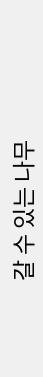갈 수 있는 나무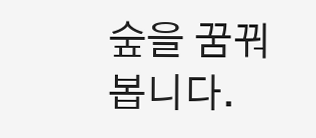숲을 꿈꿔 봅니다.